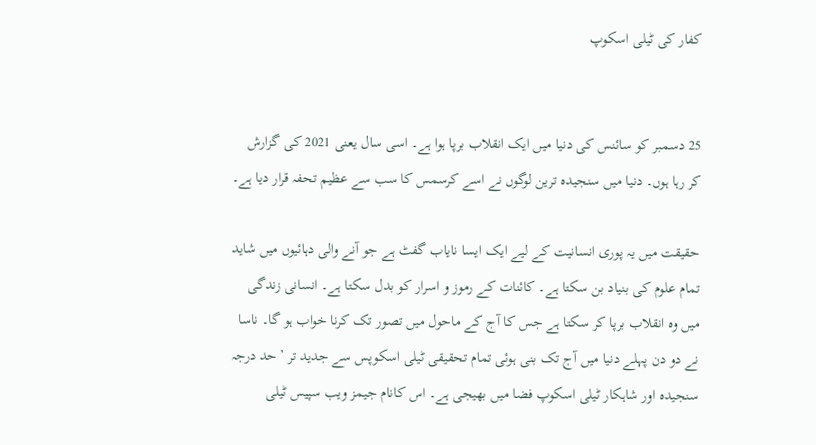کفار کی ٹیلی اسکوپ


25 دسمبر کو سائنس کی دنیا میں ایک انقلاب برپا ہوا ہے۔ اسی سال یعنی 2021 کی گزارش کر رہا ہوں۔ دنیا میں سنجیدہ ترین لوگوں نے اسے کرسمس کا سب سے عظیم تحفہ قرار دیا ہے۔

حقیقت میں یہ پوری انسانیت کے لیے ایک ایسا نایاب گفٹ ہے جو آنے والی دہائیوں میں شاید تمام علوم کی بنیاد بن سکتا ہے۔ کائنات کے رموز و اسرار کو بدل سکتا ہے۔ انسانی زندگی میں وہ انقلاب برپا کر سکتا ہے جس کا آج کے ماحول میں تصور تک کرنا خواب ہو گا۔ ناسا نے دو دن پہلے دنیا میں آج تک بنی ہوئی تمام تحقیقی ٹیلی اسکوپس سے جدید تر ’حد درجہ سنجیدہ اور شاہکار ٹیلی اسکوپ فضا میں بھیجی ہے۔ اس کانام جیمز ویب سپیس ٹیلی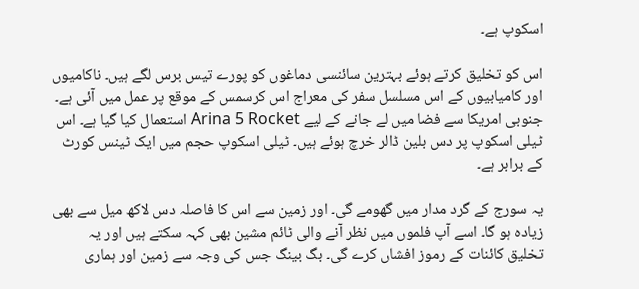اسکوپ ہے۔

اس کو تخلیق کرتے ہوئے بہترین سائنسی دماغوں کو پورے تیس برس لگے ہیں۔ ناکامیوں اور کامیابیوں کے اس مسلسل سفر کی معراج اس کرسمس کے موقع پر عمل میں آئی ہے۔ جنوبی امریکا سے فضا میں لے جانے کے لیے Arina 5 Rocket استعمال کیا گیا ہے۔ اس ٹیلی اسکوپ پر دس بلین ڈالر خرچ ہوئے ہیں۔ ٹیلی اسکوپ حجم میں ایک ٹینس کورٹ کے برابر ہے۔

یہ سورج کے گرد مدار میں گھومے گی۔ اور زمین سے اس کا فاصلہ دس لاکھ میل سے بھی زیادہ ہو گا۔ اسے آپ فلموں میں نظر آنے والی ٹائم مشین بھی کہہ سکتے ہیں اور یہ تخلیق کائنات کے رموز افشاں کرے گی۔ بگ بینگ جس کی وجہ سے زمین اور ہماری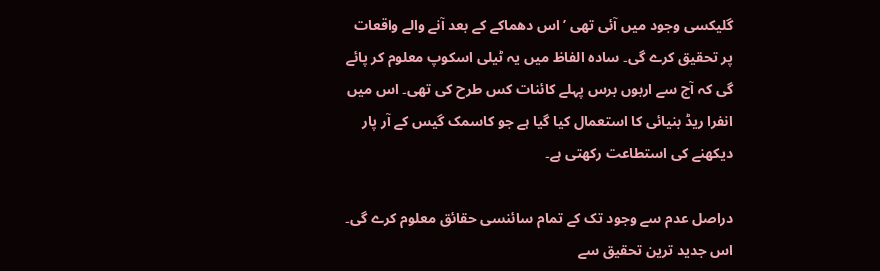گلیکسی وجود میں آئی تھی ’اس دھماکے کے بعد آنے والے واقعات پر تحقیق کرے گی۔ سادہ الفاظ میں یہ ٹیلی اسکوپ معلوم کر پائے گی کہ آج سے اربوں برس پہلے کائنات کس طرح کی تھی۔ اس میں انفرا ریڈ بنیائی کا استعمال کیا گیا ہے جو کاسمک گیس کے آر پار دیکھنے کی استطاعت رکھتی ہے۔

دراصل عدم سے وجود تک کے تمام سائنسی حقائق معلوم کرے گی۔ اس جدید ترین تحقیق سے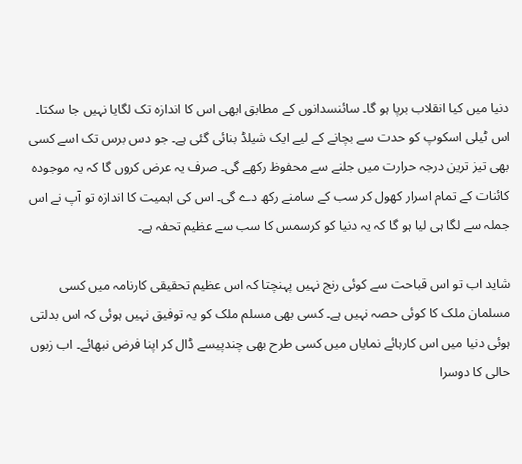دنیا میں کیا انقلاب برپا ہو گا۔ سائنسدانوں کے مطابق ابھی اس کا اندازہ تک لگایا نہیں جا سکتا۔ اس ٹیلی اسکوپ کو حدت سے بچانے کے لیے ایک شیلڈ بنائی گئی ہے۔ جو دس برس تک اسے کسی بھی تیز ترین درجہ حرارت میں جلنے سے محفوظ رکھے گی۔ صرف یہ عرض کروں گا کہ یہ موجودہ کائنات کے تمام اسرار کھول کر سب کے سامنے رکھ دے گی۔ اس کی اہمیت کا اندازہ تو آپ نے اس جملہ سے لگا ہی لیا ہو گا کہ یہ دنیا کو کرسمس کا سب سے عظیم تحفہ ہے۔

شاید اب تو اس قباحت سے کوئی رنج نہیں پہنچتا کہ اس عظیم تحقیقی کارنامہ میں کسی مسلمان ملک کا کوئی حصہ نہیں ہے۔ کسی بھی مسلم ملک کو یہ توفیق نہیں ہوئی کہ اس بدلتی ہوئی دنیا میں اس کارہائے نمایاں میں کسی طرح بھی چندپیسے ڈال کر اپنا فرض نبھائے۔ اب زبوں حالی کا دوسرا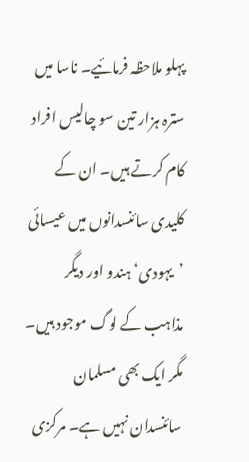پہلو ملاحظہ فرمائیے۔ ناسا میں سترہ ہزار تین سو چالیس افراد کام کرتے ہیں۔ ان کے کلیدی سائنسدانوں میں عیسائی ’یہودی‘ ہندو اور دیگر مذاہب کے لوگ موجود ہیں۔ مگر ایک بھی مسلمان سائنسدان نہیں ہے۔ مرکزی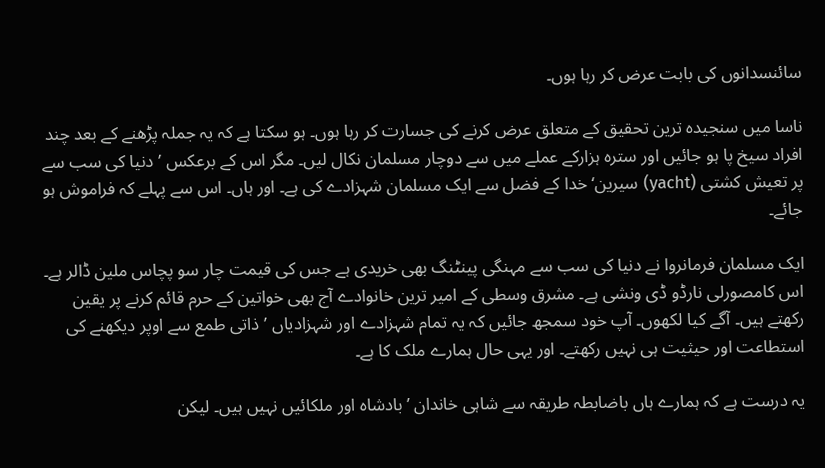سائنسدانوں کی بابت عرض کر رہا ہوں۔

ناسا میں سنجیدہ ترین تحقیق کے متعلق عرض کرنے کی جسارت کر رہا ہوں۔ ہو سکتا ہے کہ یہ جملہ پڑھنے کے بعد چند افراد سیخ پا ہو جائیں اور سترہ ہزارکے عملے میں سے دوچار مسلمان نکال لیں۔ مگر اس کے برعکس ’دنیا کی سب سے پر تعیش کشتی (yacht) سیرین‘ خدا کے فضل سے ایک مسلمان شہزادے کی ہے۔ اور ہاں۔ اس سے پہلے کہ فراموش ہو جائے۔

ایک مسلمان فرمانروا نے دنیا کی سب سے مہنگی پینٹنگ بھی خریدی ہے جس کی قیمت چار سو پچاس ملین ڈالر ہے۔ اس کامصورلی نارڈو ڈی ونشی ہے۔ مشرق وسطی کے امیر ترین خانوادے آج بھی خواتین کے حرم قائم کرنے پر یقین رکھتے ہیں۔ آگے کیا لکھوں۔ آپ خود سمجھ جائیں کہ یہ تمام شہزادے اور شہزادیاں ’ذاتی طمع سے اوپر دیکھنے کی استطاعت اور حیثیت ہی نہیں رکھتے۔ اور یہی حال ہمارے ملک کا ہے۔

یہ درست ہے کہ ہمارے ہاں باضابطہ طریقہ سے شاہی خاندان ’بادشاہ اور ملکائیں نہیں ہیں۔ لیکن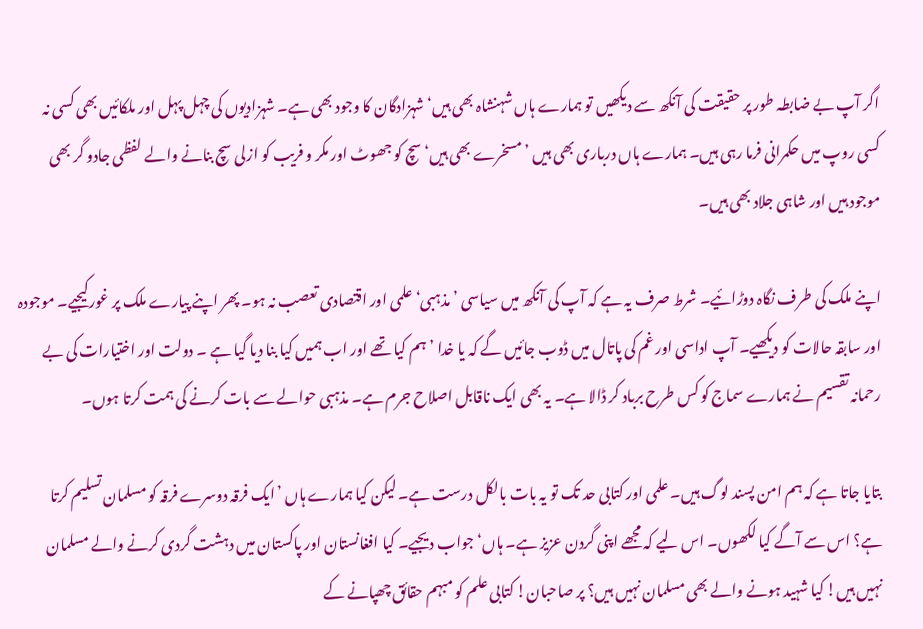اگر آپ بے ضابطہ طور پر حقیقت کی آنکھ سے دیکھیں تو ہمارے ہاں شہنشاہ بھی ہیں‘ شہزادگان کا وجود بھی ہے۔ شہزادیوں کی چہل پہل اور ملکائیں بھی کسی نہ کسی روپ میں حکمرانی فرما رہی ہیں۔ ہمارے ہاں درباری بھی ہیں ’مسخرے بھی ہیں‘ سچ کو جھوٹ اور مکر و فریب کو ازلی سچ بنانے والے لفظی جادو گر بھی موجود ہیں اور شاہی جلاد بھی ہیں۔

اپنے ملک کی طرف نگاہ دوڑائیے۔ شرط صرف یہ ہے کہ آپ کی آنکھ میں سیاسی ’مذہبی‘ علمی اور اقتصادی تعصب نہ ہو۔ پھر اپنے پیارے ملک پر غورکیجیے۔ موجودہ اور سابقہ حالات کو دیکھیے۔ آپ اداسی اور غم کی پاتال میں ڈوب جائیں گے کہ یا خدا ’ہم کیا تھے اور اب ہمیں کیا بنا دیا گیا ہے ۔ دولت اور اختیارات کی بے رحمانہ تقسیم نے ہمارے سماج کو کس طرح برباد کر ڈالا ہے۔ یہ بھی ایک ناقابل اصلاح جرم ہے۔ مذہبی حوالے سے بات کرنے کی ہمت کرتا ہوں۔

بتایا جاتا ہے کہ ہم امن پسند لوگ ہیں۔ علمی اور کتابی حد تک تو یہ بات بالکل درست ہے۔ لیکن کیا ہمارے ہاں ’ایک فرقہ دوسرے فرقہ کو مسلمان تسلیم کرتا ہے؟ اس سے آگے کیا لکھوں۔ اس لیے کہ مجھے اپنی گردن عزیز ہے۔ ہاں‘ جواب دیجیے۔ کیا افغانستان اور پاکستان میں دہشت گردی کرنے والے مسلمان نہیں ہیں! کیا شہید ہونے والے بھی مسلمان نہیں ہیں؟ پر صاحبان! کتابی علم کو مبہم حقائق چھپانے کے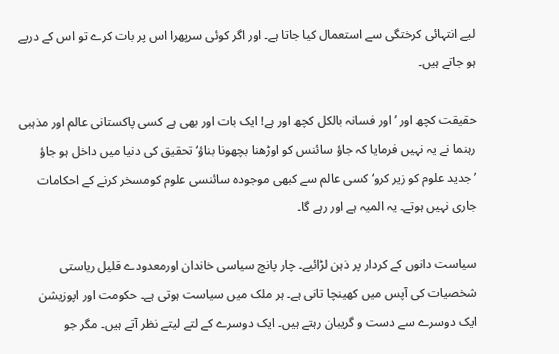لیے انتہائی کرختگی سے استعمال کیا جاتا ہے۔ اور اگر کوئی سرپھرا اس پر بات کرے تو اس کے درپے ہو جاتے ہیں۔

حقیقت کچھ اور ’اور فسانہ بالکل کچھ اور ہے! ایک بات اور بھی ہے کسی پاکستانی عالم اور مذہبی رہنما نے یہ نہیں فرمایا کہ جاؤ سائنس کو اوڑھنا بچھونا بناؤ‘ تحقیق کی دنیا میں داخل ہو جاؤ ’جدید علوم کو زیر کرو‘ کسی عالم سے کبھی موجودہ سائنسی علوم کومسخر کرنے کے احکامات جاری نہیں ہوتے۔ یہ المیہ ہے اور رہے گا۔

سیاست دانوں کے کردار پر ذہن لڑائیے۔ چار پانچ سیاسی خاندان اورمعدودے قلیل ریاستی شخصیات کی آپس میں کھینچا تانی ہے۔ ہر ملک میں سیاست ہوتی ہے۔ حکومت اور اپوزیشن ایک دوسرے سے دست و گریبان رہتے ہیں۔ ایک دوسرے کے لتے لیتے نظر آتے ہیں۔ مگر جو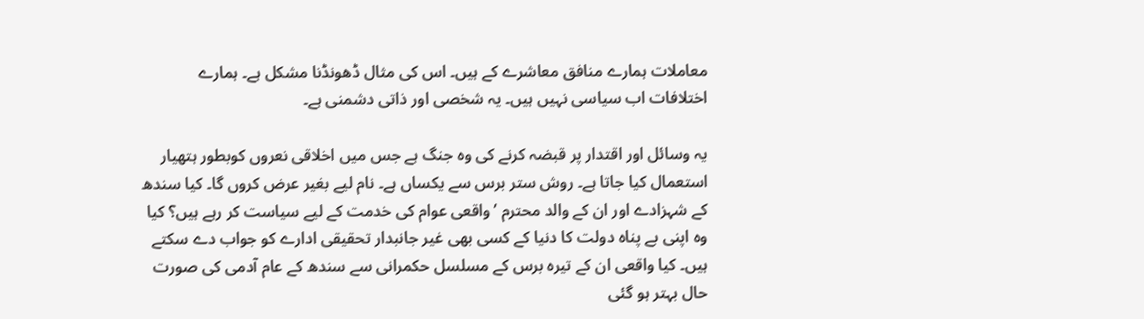معاملات ہمارے منافق معاشرے کے ہیں۔ اس کی مثال ڈھونڈنا مشکل ہے۔ ہمارے اختلافات اب سیاسی نہیں ہیں۔ یہ شخصی اور ذاتی دشمنی ہے۔

یہ وسائل اور اقتدار پر قبضہ کرنے کی وہ جنگ ہے جس میں اخلاقی نعروں کوبطور ہتھیار استعمال کیا جاتا ہے۔ روش ستر برس سے یکساں ہے۔ نام لیے بغیر عرض کروں گا۔ کیا سندھ کے شہزادے اور ان کے والد محترم ’واقعی عوام کی خدمت کے لیے سیاست کر رہے ہیں؟ کیا وہ اپنی بے پناہ دولت کا دنیا کے کسی بھی غیر جانبدار تحقیقی ادارے کو جواب دے سکتے ہیں۔ کیا واقعی ان کے تیرہ برس کے مسلسل حکمرانی سے سندھ کے عام آدمی کی صورت حال بہتر ہو گئی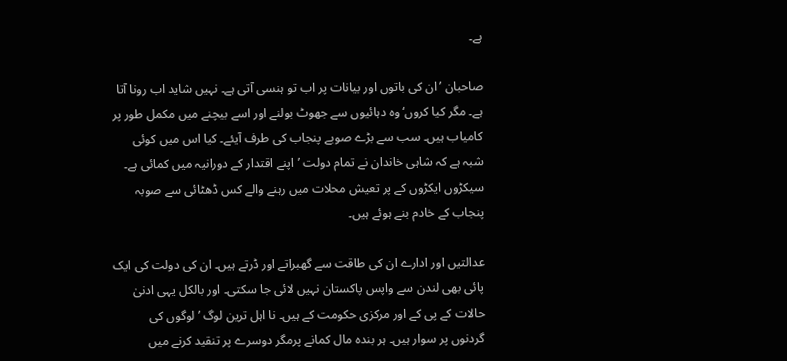ہے۔

صاحبان ’ان کی باتوں اور بیانات پر اب تو ہنسی آتی ہے۔ نہیں شاید اب رونا آتا ہے۔ مگر کیا کروں‘ وہ دہائیوں سے جھوٹ بولنے اور اسے بیچنے میں مکمل طور پر کامیاب ہیں۔ سب سے بڑے صوبے پنجاب کی طرف آیئے۔ کیا اس میں کوئی شبہ ہے کہ شاہی خاندان نے تمام دولت ’اپنے اقتدار کے دورانیہ میں کمائی ہے۔ سیکڑوں ایکڑوں کے پر تعیش محلات میں رہنے والے کس ڈھٹائی سے صوبہ پنجاب کے خادم بنے ہوئے ہیں۔

عدالتیں اور ادارے ان کی طاقت سے گھبراتے اور ڈرتے ہیں۔ ان کی دولت کی ایک پائی بھی لندن سے واپس پاکستان نہیں لائی جا سکتی۔ اور بالکل یہی ادنیٰ حالات کے پی کے اور مرکزی حکومت کے ہیں۔ نا اہل ترین لوگ ’لوگوں کی گردنوں پر سوار ہیں۔ ہر بندہ مال کمانے پرمگر دوسرے پر تنقید کرنے میں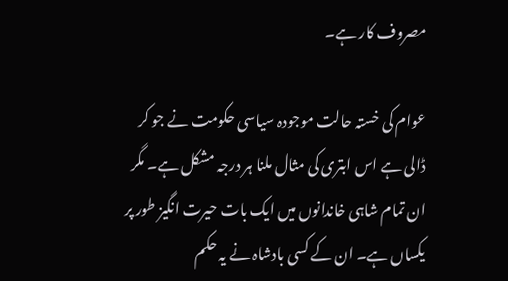مصروف کار ہے۔

عوام کی خستہ حالت موجودہ سیاسی حکومت نے جو کر ڈالی ہے اس ابتری کی مثال ملنا ہر درجہ مشکل ہے۔ مگر ان تمام شاہی خاندانوں میں ایک بات حیرت انگیز طور پر یکساں ہے۔ ان کے کسی بادشاہ نے یہ حکم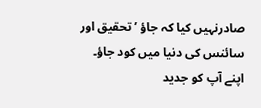صادرنہیں کیا کہ جاؤ ’تحقیق اور سائنس کی دنیا میں کود جاؤ۔ اپنے آپ کو جدید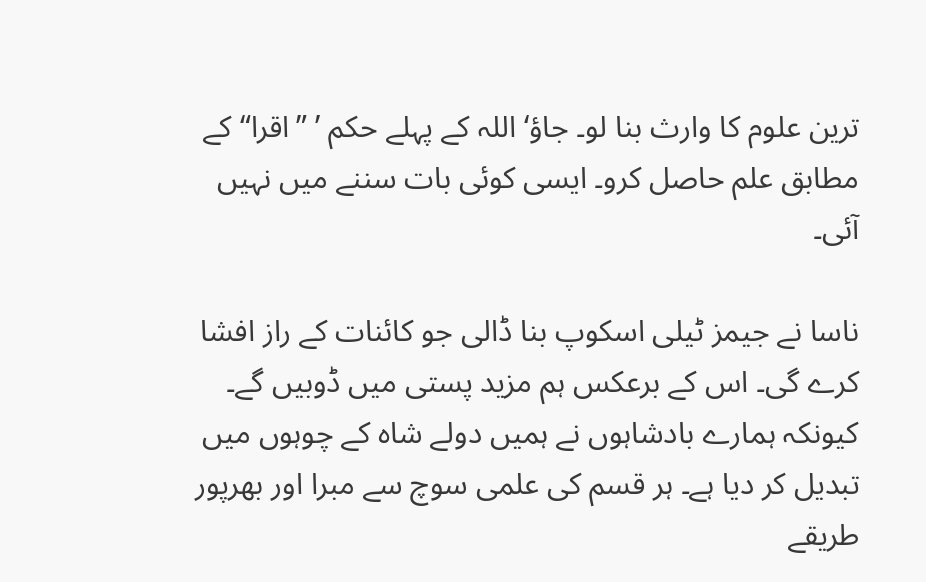ترین علوم کا وارث بنا لو۔ جاؤ‘ اللہ کے پہلے حکم ’ ”اقرا“ کے مطابق علم حاصل کرو۔ ایسی کوئی بات سننے میں نہیں آئی۔

ناسا نے جیمز ٹیلی اسکوپ بنا ڈالی جو کائنات کے راز افشا کرے گی۔ اس کے برعکس ہم مزید پستی میں ڈوبیں گے۔ کیونکہ ہمارے بادشاہوں نے ہمیں دولے شاہ کے چوہوں میں تبدیل کر دیا ہے۔ ہر قسم کی علمی سوچ سے مبرا اور بھرپور طریقے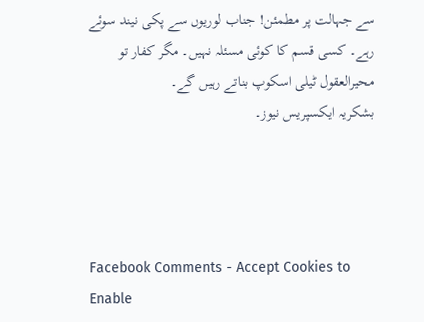سے جہالت پر مطمئن! جناب لوریوں سے پکی نیند سوئے رہے۔ کسی قسم کا کوئی مسئلہ نہیں۔ مگر کفار تو محیرالعقول ٹیلی اسکوپ بناتے رہیں گے۔
بشکریہ ایکسپریس نیوز۔




Facebook Comments - Accept Cookies to Enable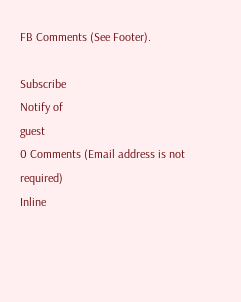FB Comments (See Footer).

Subscribe
Notify of
guest
0 Comments (Email address is not required)
Inline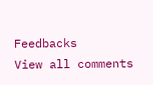Feedbacks
View all comments